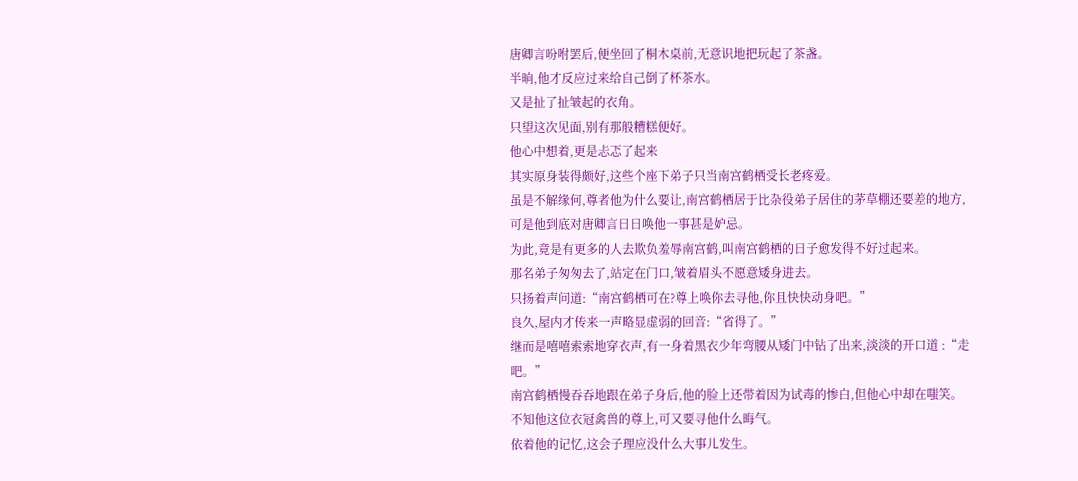唐卿言吩咐罢后,便坐回了桐木桌前,无意识地把玩起了茶盏。
半晌,他才反应过来给自己倒了杯茶水。
又是扯了扯皱起的衣角。
只望这次见面,别有那般糟糕便好。
他心中想着,更是忐忑了起来
其实原身装得颇好,这些个座下弟子只当南宫鹤栖受长老疼爱。
虽是不解缘何,尊者他为什么要让,南宫鹤栖居于比杂役弟子居住的茅草棚还要差的地方,可是他到底对唐卿言日日唤他一事甚是妒忌。
为此,竟是有更多的人去欺负羞辱南宫鹤,叫南宫鹤栖的日子愈发得不好过起来。
那名弟子匆匆去了,站定在门口,皱着眉头不愿意矮身进去。
只扬着声问道:“南宫鹤栖可在?尊上唤你去寻他,你且快快动身吧。”
良久,屋内才传来一声略显虚弱的回音:“省得了。”
继而是嘻嘻索索地穿衣声,有一身着黑衣少年弯腰从矮门中钻了出来,淡淡的开口道 :“走吧。”
南宫鹤栖慢吞吞地跟在弟子身后,他的脸上还带着因为试毒的惨白,但他心中却在嗤笑。
不知他这位衣冠禽兽的尊上,可又要寻他什么晦气。
依着他的记忆,这会子理应没什么大事儿发生。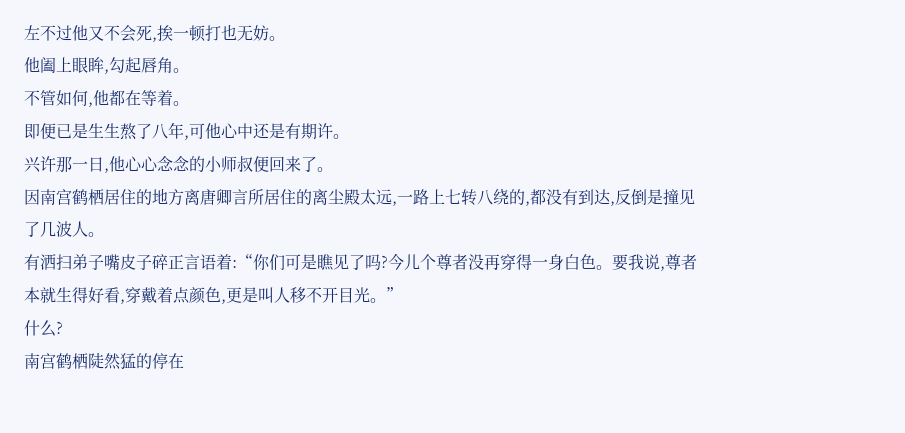左不过他又不会死,挨一顿打也无妨。
他阖上眼眸,勾起唇角。
不管如何,他都在等着。
即便已是生生熬了八年,可他心中还是有期许。
兴许那一日,他心心念念的小师叔便回来了。
因南宫鹤栖居住的地方离唐卿言所居住的离尘殿太远,一路上七转八绕的,都没有到达,反倒是撞见了几波人。
有洒扫弟子嘴皮子碎正言语着:“你们可是瞧见了吗?今儿个尊者没再穿得一身白色。要我说,尊者本就生得好看,穿戴着点颜色,更是叫人移不开目光。”
什么?
南宫鹤栖陡然猛的停在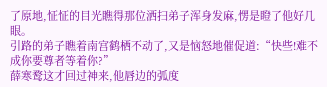了原地,怔怔的目光瞧得那位洒扫弟子浑身发麻,愣是瞪了他好几眼。
引路的弟子瞧着南宫鹤栖不动了,又是恼怒地催促道:“快些!难不成你要尊者等着你?”
薛寒鹜这才回过神来,他唇边的弧度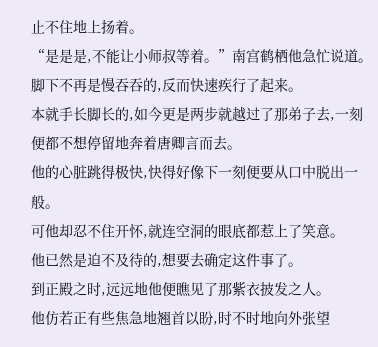止不住地上扬着。
“是是是,不能让小师叔等着。”南宫鹤栖他急忙说道。
脚下不再是慢吞吞的,反而快速疾行了起来。
本就手长脚长的,如今更是两步就越过了那弟子去,一刻便都不想停留地奔着唐卿言而去。
他的心脏跳得极快,快得好像下一刻便要从口中脱出一般。
可他却忍不住开怀,就连空洞的眼底都惹上了笑意。
他已然是迫不及待的,想要去确定这件事了。
到正殿之时,远远地他便瞧见了那紫衣披发之人。
他仿若正有些焦急地翘首以盼,时不时地向外张望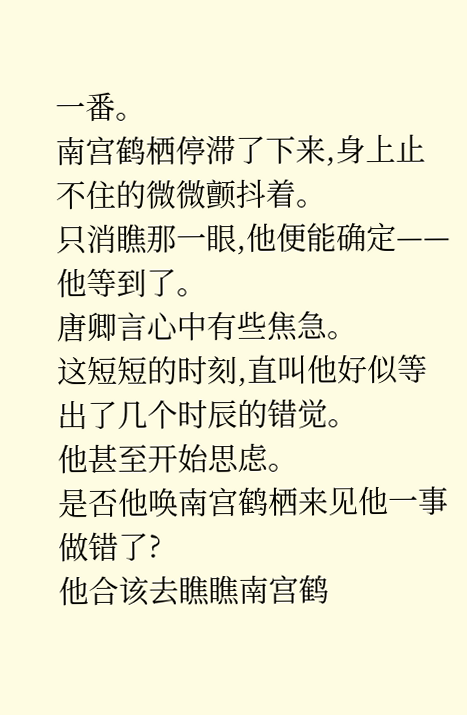一番。
南宫鹤栖停滞了下来,身上止不住的微微颤抖着。
只消瞧那一眼,他便能确定——
他等到了。
唐卿言心中有些焦急。
这短短的时刻,直叫他好似等出了几个时辰的错觉。
他甚至开始思虑。
是否他唤南宫鹤栖来见他一事做错了?
他合该去瞧瞧南宫鹤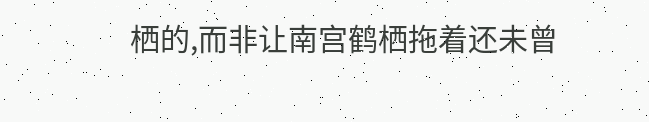栖的,而非让南宫鹤栖拖着还未曾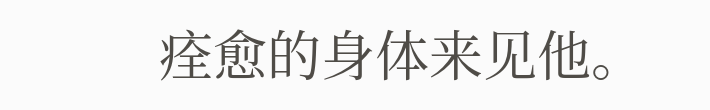痊愈的身体来见他。